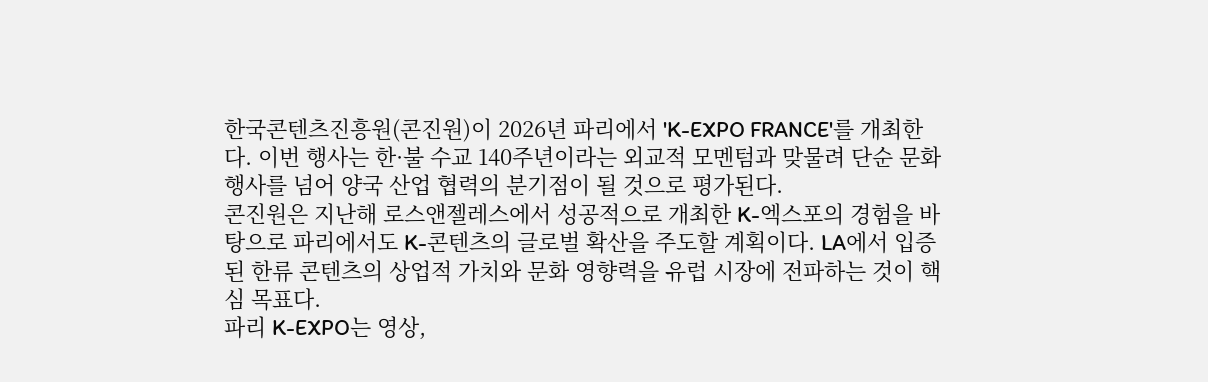한국콘텐츠진흥원(콘진원)이 2026년 파리에서 'K-EXPO FRANCE'를 개최한다. 이번 행사는 한·불 수교 140주년이라는 외교적 모멘텀과 맞물려 단순 문화 행사를 넘어 양국 산업 협력의 분기점이 될 것으로 평가된다.
콘진원은 지난해 로스앤젤레스에서 성공적으로 개최한 K-엑스포의 경험을 바탕으로 파리에서도 K-콘텐츠의 글로벌 확산을 주도할 계획이다. LA에서 입증된 한류 콘텐츠의 상업적 가치와 문화 영향력을 유럽 시장에 전파하는 것이 핵심 목표다.
파리 K-EXPO는 영상,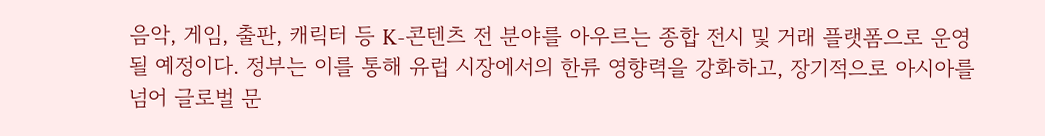음악, 게임, 출판, 캐릭터 등 K-콘텐츠 전 분야를 아우르는 종합 전시 및 거래 플랫폼으로 운영될 예정이다. 정부는 이를 통해 유럽 시장에서의 한류 영향력을 강화하고, 장기적으로 아시아를 넘어 글로벌 문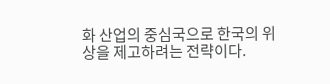화 산업의 중심국으로 한국의 위상을 제고하려는 전략이다.